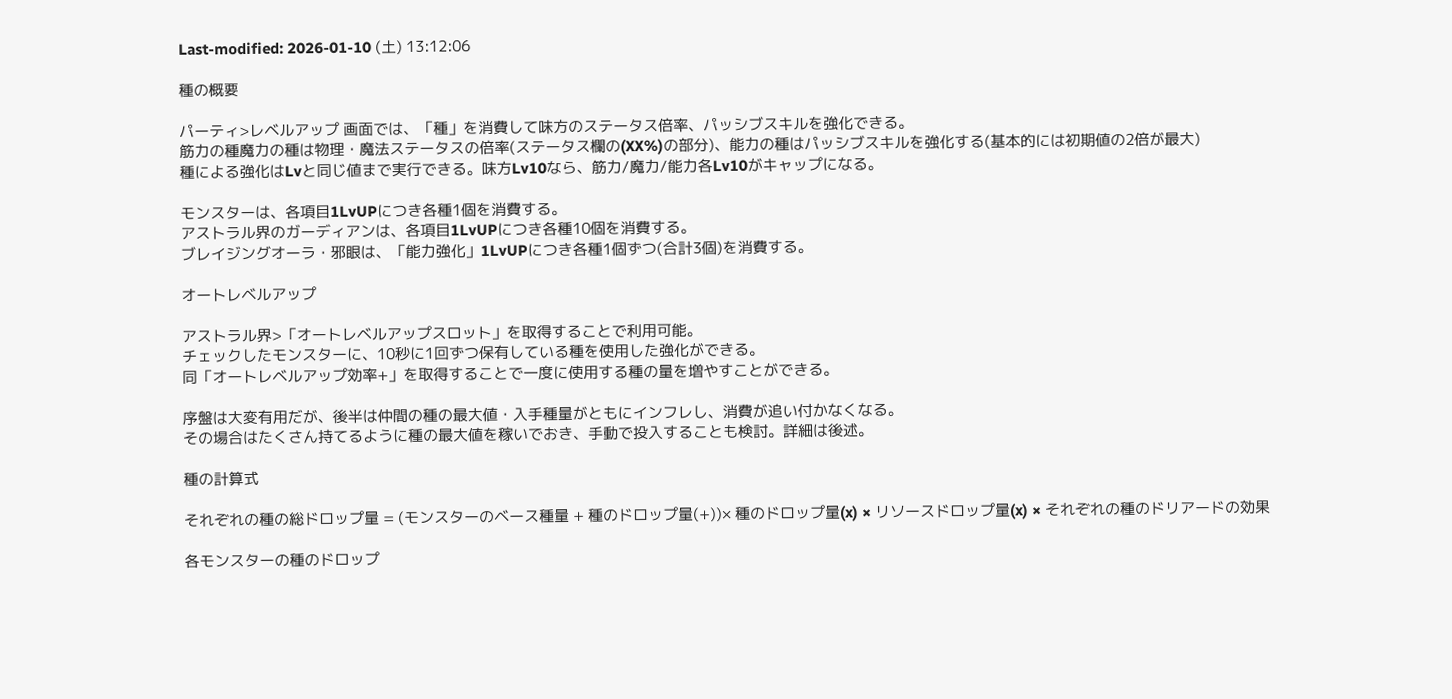Last-modified: 2026-01-10 (土) 13:12:06

種の概要

パーティ>レベルアップ 画面では、「種」を消費して味方のステータス倍率、パッシブスキルを強化できる。
筋力の種魔力の種は物理・魔法ステータスの倍率(ステータス欄の(XX%)の部分)、能力の種はパッシブスキルを強化する(基本的には初期値の2倍が最大)
種による強化はLvと同じ値まで実行できる。味方Lv10なら、筋力/魔力/能力各Lv10がキャップになる。

モンスターは、各項目1LvUPにつき各種1個を消費する。
アストラル界のガーディアンは、各項目1LvUPにつき各種10個を消費する。
ブレイジングオーラ・邪眼は、「能力強化」1LvUPにつき各種1個ずつ(合計3個)を消費する。

オートレベルアップ

アストラル界>「オートレベルアップスロット」を取得することで利用可能。
チェックしたモンスターに、10秒に1回ずつ保有している種を使用した強化ができる。
同「オートレベルアップ効率+」を取得することで一度に使用する種の量を増やすことができる。

序盤は大変有用だが、後半は仲間の種の最大値・入手種量がともにインフレし、消費が追い付かなくなる。
その場合はたくさん持てるように種の最大値を稼いでおき、手動で投入することも検討。詳細は後述。

種の計算式

それぞれの種の総ドロップ量 = (モンスターのベース種量 + 種のドロップ量(+))× 種のドロップ量(x) × リソースドロップ量(x) × それぞれの種のドリアードの効果

各モンスターの種のドロップ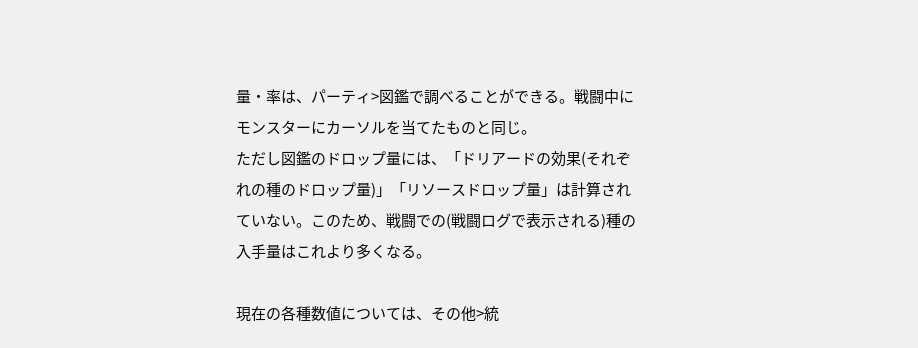量・率は、パーティ>図鑑で調べることができる。戦闘中にモンスターにカーソルを当てたものと同じ。
ただし図鑑のドロップ量には、「ドリアードの効果(それぞれの種のドロップ量)」「リソースドロップ量」は計算されていない。このため、戦闘での(戦闘ログで表示される)種の入手量はこれより多くなる。

現在の各種数値については、その他>統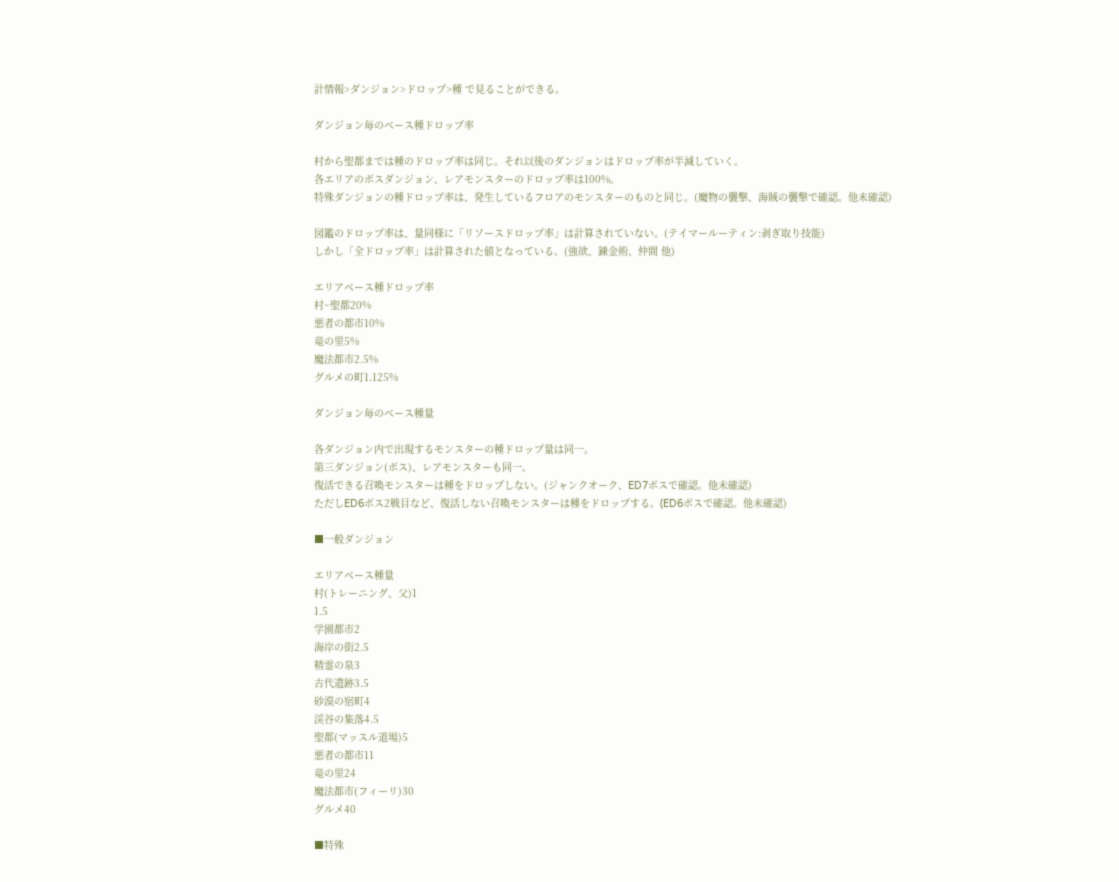計情報>ダンジョン>ドロップ>種 で見ることができる。

ダンジョン毎のベース種ドロップ率

村から聖都までは種のドロップ率は同じ。それ以後のダンジョンはドロップ率が半減していく。
各エリアのボスダンジョン、レアモンスターのドロップ率は100%。
特殊ダンジョンの種ドロップ率は、発生しているフロアのモンスターのものと同じ。(魔物の襲撃、海賊の襲撃で確認。他未確認)

図鑑のドロップ率は、量同様に「リソースドロップ率」は計算されていない。(テイマールーティン:剥ぎ取り技能)
しかし「全ドロップ率」は計算された値となっている。(強欲、錬金術、仲間 他)

エリアベース種ドロップ率
村~聖都20%
悪者の都市10%
竜の里5%
魔法都市2.5%
グルメの町1.125%

ダンジョン毎のベース種量

各ダンジョン内で出現するモンスターの種ドロップ量は同一。
第三ダンジョン(ボス)、レアモンスターも同一。
復活できる召喚モンスターは種をドロップしない。(ジャンクオーク、ED7ボスで確認。他未確認)
ただしED6ボス2戦目など、復活しない召喚モンスターは種をドロップする。(ED6ボスで確認。他未確認)

■一般ダンジョン

エリアベース種量
村(トレーニング、父)1
1.5
学園都市2
海岸の街2.5
精霊の泉3
古代遺跡3.5
砂漠の宿町4
渓谷の集落4.5
聖都(マッスル道場)5
悪者の都市11
竜の里24
魔法都市(フィーリ)30
グルメ40

■特殊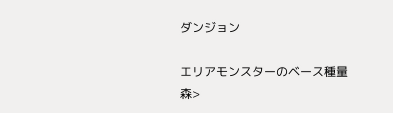ダンジョン

エリアモンスターのベース種量
森>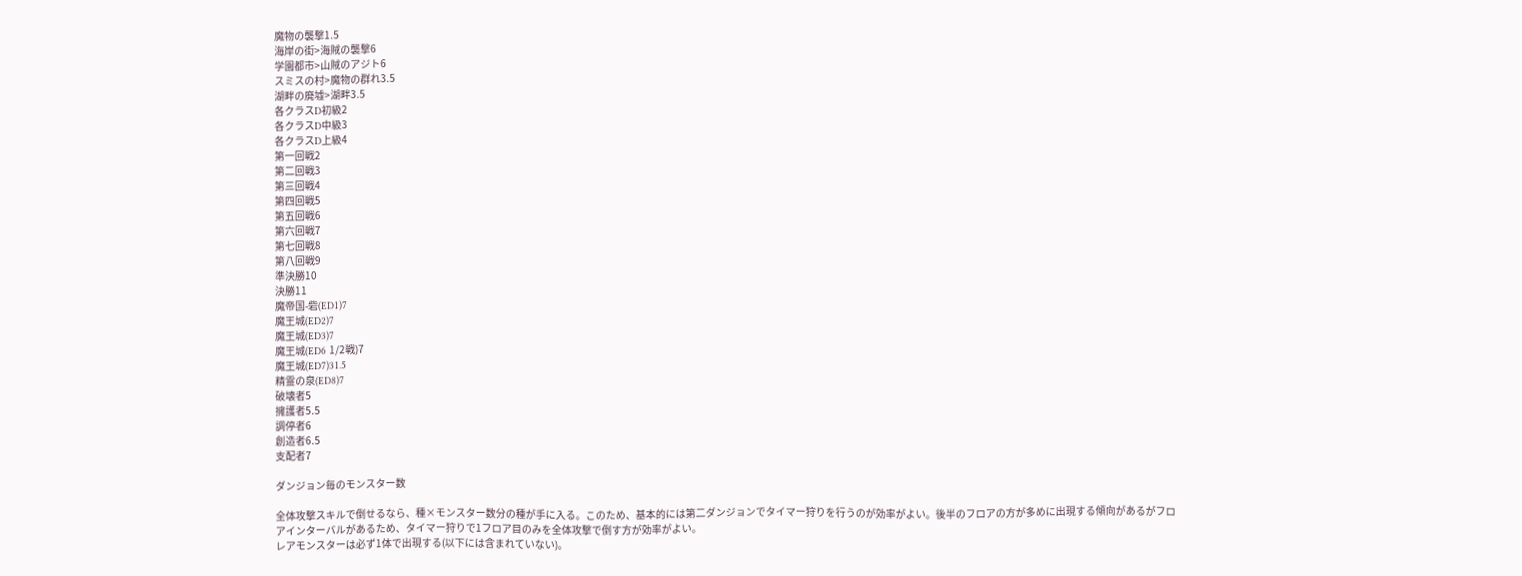魔物の襲撃1.5
海岸の街>海賊の襲撃6
学園都市>山賊のアジト6
スミスの村>魔物の群れ3.5
湖畔の廃墟>湖畔3.5
各クラスD初級2
各クラスD中級3
各クラスD上級4
第一回戦2
第二回戦3
第三回戦4
第四回戦5
第五回戦6
第六回戦7
第七回戦8
第八回戦9
準決勝10
決勝11
魔帝国-砦(ED1)7
魔王城(ED2)7
魔王城(ED3)7
魔王城(ED6 1/2戦)7
魔王城(ED7)31.5
精霊の泉(ED8)7
破壊者5
擁護者5.5
調停者6
創造者6.5
支配者7

ダンジョン毎のモンスター数

全体攻撃スキルで倒せるなら、種×モンスター数分の種が手に入る。このため、基本的には第二ダンジョンでタイマー狩りを行うのが効率がよい。後半のフロアの方が多めに出現する傾向があるがフロアインターバルがあるため、タイマー狩りで1フロア目のみを全体攻撃で倒す方が効率がよい。
レアモンスターは必ず1体で出現する(以下には含まれていない)。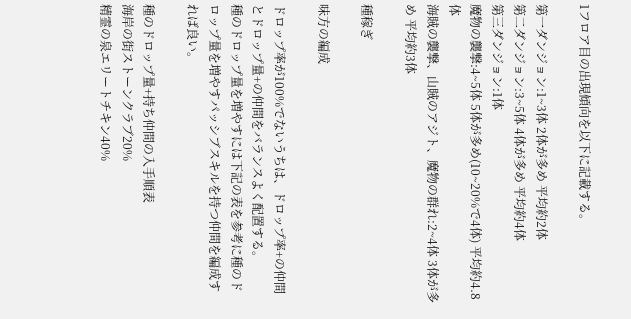1フロア目の出現傾向を以下に記載する。

第一ダンジョン:1~3体 2体が多め 平均約2体
第二ダンジョン:3~5体 4体が多め 平均約4体
第三ダンジョン:1体
魔物の襲撃:4~5体 5体が多め(10~20%で4体) 平均約4.8体
海賊の襲撃、山賊のアジト、魔物の群れ:2~4体 3体が多め 平均約3体

種稼ぎ

味方の編成

ドロップ率が100%でないうちは、ドロップ率+の仲間とドロップ量+の仲間をバランスよく配置する。
種のドロップ量を増やすには下記の表を参考に種のドロップ量を増やすパッシブスキルを持つ仲間を編成すれば良い。

種のドロップ量+持ち仲間の入手順表
海岸の街ストーンクラブ20%
精霊の泉エリートチキン40%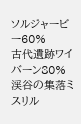ソルジャービー60%
古代遺跡ワイバーン80%
渓谷の集落ミスリル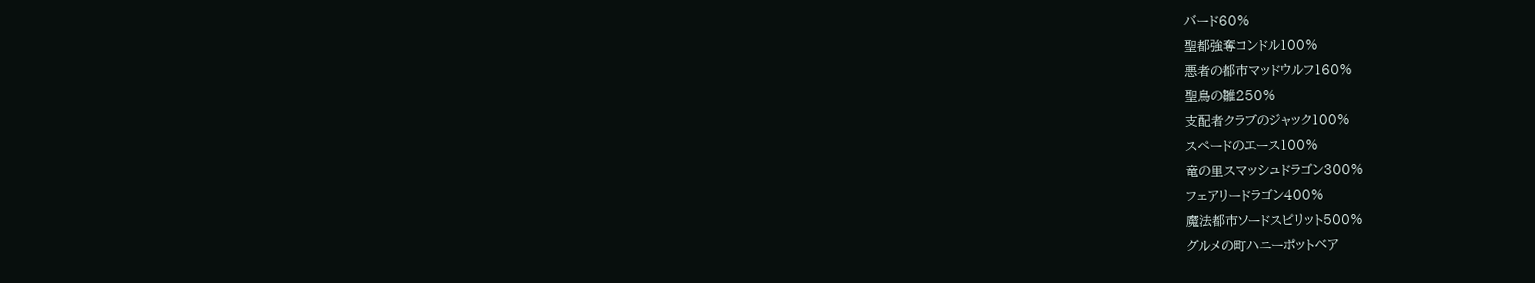バード60%
聖都強奪コンドル100%
悪者の都市マッドウルフ160%
聖鳥の雛250%
支配者クラブのジャック100%
スペードのエース100%
竜の里スマッシュドラゴン300%
フェアリードラゴン400%
魔法都市ソードスピリット500%
グルメの町ハニーポットベア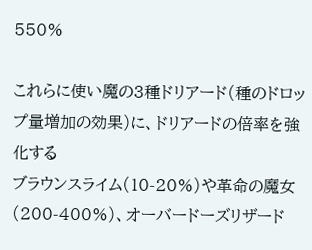550%

これらに使い魔の3種ドリアード(種のドロップ量増加の効果)に、ドリアードの倍率を強化する
ブラウンスライム(10-20%)や革命の魔女(200-400%)、オーバードーズリザード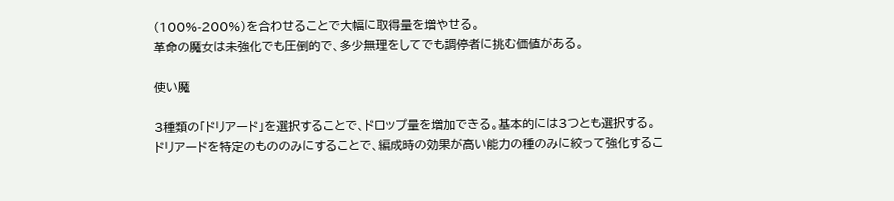(100%-200%)を合わせることで大幅に取得量を増やせる。
革命の魔女は未強化でも圧倒的で、多少無理をしてでも調停者に挑む価値がある。

使い魔

3種類の「ドリアード」を選択することで、ドロップ量を増加できる。基本的には3つとも選択する。
ドリアードを特定のもののみにすることで、編成時の効果が高い能力の種のみに絞って強化するこ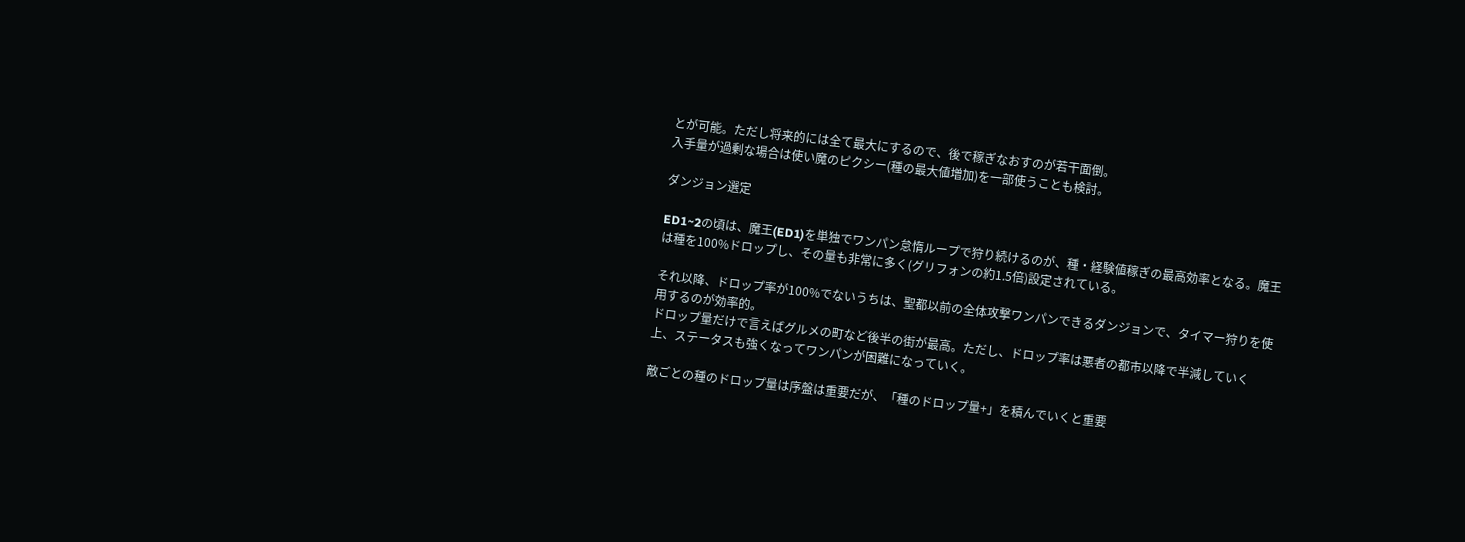とが可能。ただし将来的には全て最大にするので、後で稼ぎなおすのが若干面倒。
入手量が過剰な場合は使い魔のピクシー(種の最大値増加)を一部使うことも検討。

ダンジョン選定

ED1~2の頃は、魔王(ED1)を単独でワンパン怠惰ループで狩り続けるのが、種・経験値稼ぎの最高効率となる。魔王は種を100%ドロップし、その量も非常に多く(グリフォンの約1.5倍)設定されている。

それ以降、ドロップ率が100%でないうちは、聖都以前の全体攻撃ワンパンできるダンジョンで、タイマー狩りを使用するのが効率的。
ドロップ量だけで言えばグルメの町など後半の街が最高。ただし、ドロップ率は悪者の都市以降で半減していく上、ステータスも強くなってワンパンが困難になっていく。

敵ごとの種のドロップ量は序盤は重要だが、「種のドロップ量+」を積んでいくと重要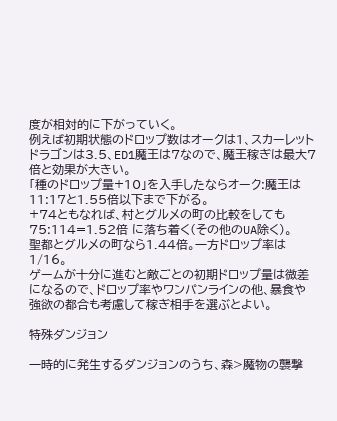度が相対的に下がっていく。
例えば初期状態のドロップ数はオークは1、スカーレットドラゴンは3.5、ED1魔王は7なので、魔王稼ぎは最大7倍と効果が大きい。
「種のドロップ量+10」を入手したならオーク:魔王は11:17と1.55倍以下まで下がる。
+74ともなれば、村とグルメの町の比較をしても75:114=1.52倍 に落ち着く(その他のUA除く)。
聖都とグルメの町なら1.44倍。一方ドロップ率は1/16。
ゲームが十分に進むと敵ごとの初期ドロップ量は微差になるので、ドロップ率やワンパンラインの他、暴食や強欲の都合も考慮して稼ぎ相手を選ぶとよい。

特殊ダンジョン

一時的に発生するダンジョンのうち、森>魔物の襲撃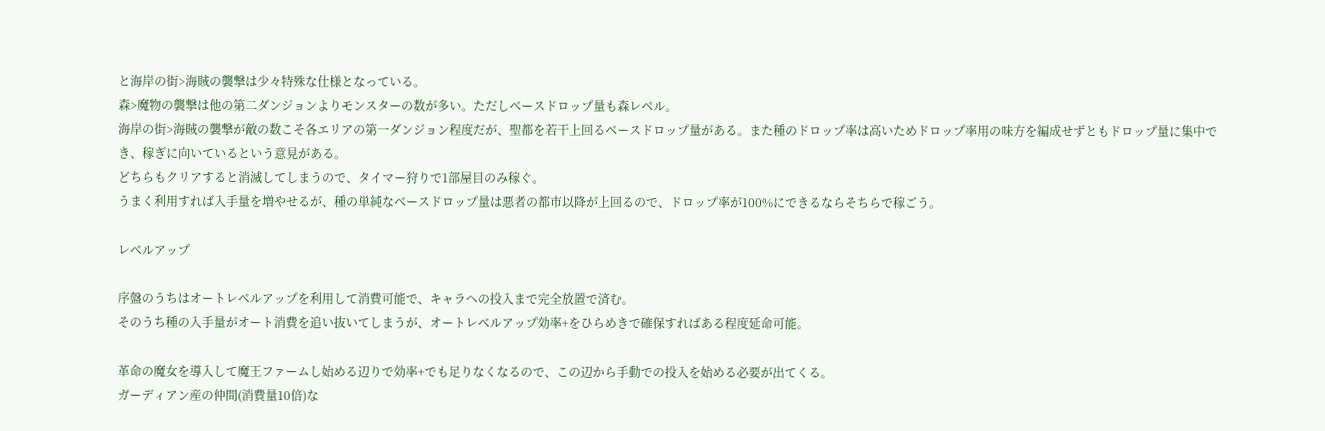と海岸の街>海賊の襲撃は少々特殊な仕様となっている。
森>魔物の襲撃は他の第二ダンジョンよりモンスターの数が多い。ただしベースドロップ量も森レベル。
海岸の街>海賊の襲撃が敵の数こそ各エリアの第一ダンジョン程度だが、聖都を若干上回るベースドロップ量がある。また種のドロップ率は高いためドロップ率用の味方を編成せずともドロップ量に集中でき、稼ぎに向いているという意見がある。
どちらもクリアすると消滅してしまうので、タイマー狩りで1部屋目のみ稼ぐ。
うまく利用すれば入手量を増やせるが、種の単純なベースドロップ量は悪者の都市以降が上回るので、ドロップ率が100%にできるならそちらで稼ごう。

レベルアップ

序盤のうちはオートレベルアップを利用して消費可能で、キャラへの投入まで完全放置で済む。
そのうち種の入手量がオート消費を追い抜いてしまうが、オートレベルアップ効率+をひらめきで確保すればある程度延命可能。

革命の魔女を導入して魔王ファームし始める辺りで効率+でも足りなくなるので、この辺から手動での投入を始める必要が出てくる。
ガーディアン産の仲間(消費量10倍)な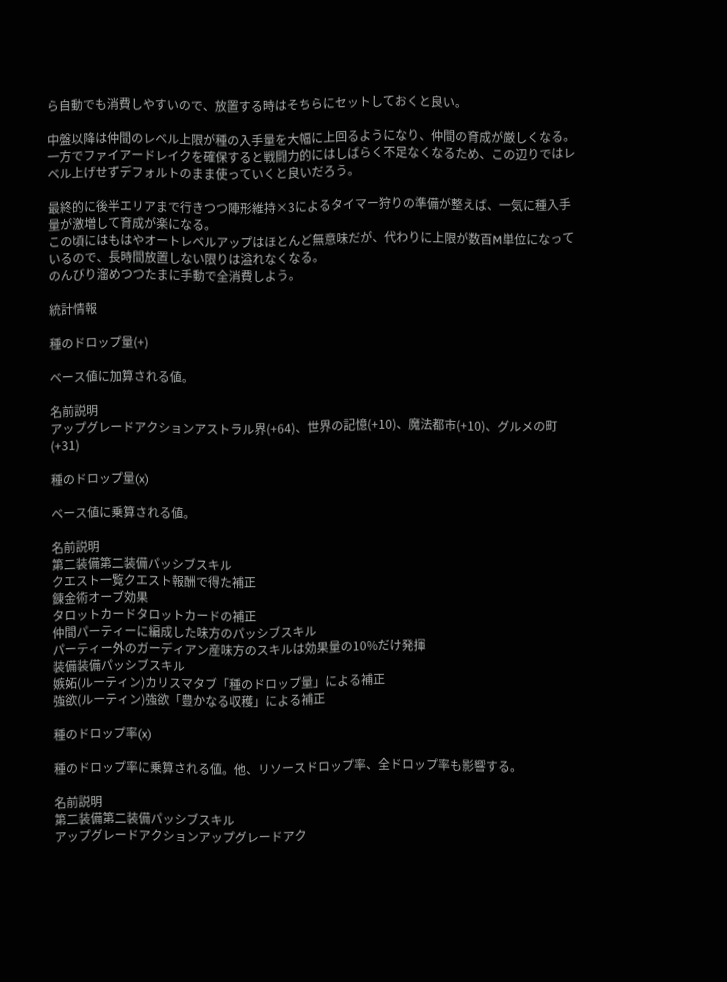ら自動でも消費しやすいので、放置する時はそちらにセットしておくと良い。

中盤以降は仲間のレベル上限が種の入手量を大幅に上回るようになり、仲間の育成が厳しくなる。
一方でファイアードレイクを確保すると戦闘力的にはしばらく不足なくなるため、この辺りではレベル上げせずデフォルトのまま使っていくと良いだろう。

最終的に後半エリアまで行きつつ陣形維持×3によるタイマー狩りの準備が整えば、一気に種入手量が激増して育成が楽になる。
この頃にはもはやオートレベルアップはほとんど無意味だが、代わりに上限が数百M単位になっているので、長時間放置しない限りは溢れなくなる。
のんびり溜めつつたまに手動で全消費しよう。

統計情報

種のドロップ量(+)

ベース値に加算される値。

名前説明
アップグレードアクションアストラル界(+64)、世界の記憶(+10)、魔法都市(+10)、グルメの町(+31)

種のドロップ量(x)

ベース値に乗算される値。

名前説明
第二装備第二装備パッシブスキル
クエスト一覧クエスト報酬で得た補正
錬金術オーブ効果
タロットカードタロットカードの補正
仲間パーティーに編成した味方のパッシブスキル
パーティー外のガーディアン産味方のスキルは効果量の10%だけ発揮
装備装備パッシブスキル
嫉妬(ルーティン)カリスマタブ「種のドロップ量」による補正
強欲(ルーティン)強欲「豊かなる収穫」による補正

種のドロップ率(x)

種のドロップ率に乗算される値。他、リソースドロップ率、全ドロップ率も影響する。

名前説明
第二装備第二装備パッシブスキル
アップグレードアクションアップグレードアク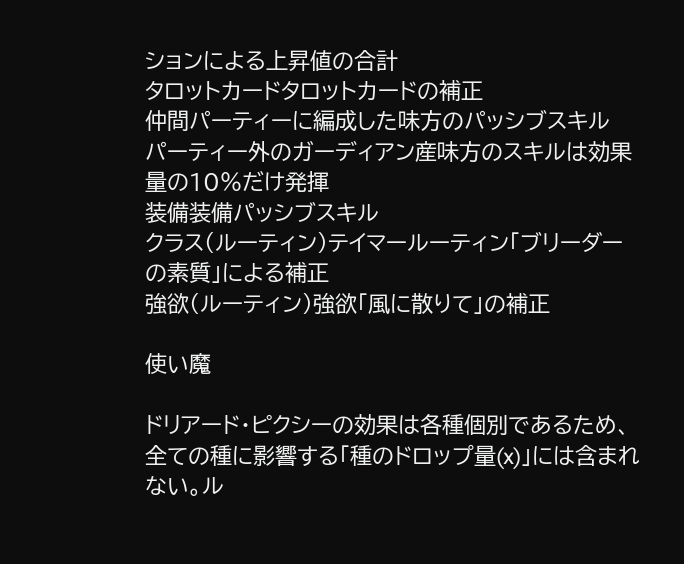ションによる上昇値の合計
タロットカードタロットカードの補正
仲間パーティーに編成した味方のパッシブスキル
パーティー外のガーディアン産味方のスキルは効果量の10%だけ発揮
装備装備パッシブスキル
クラス(ルーティン)テイマールーティン「ブリーダーの素質」による補正
強欲(ルーティン)強欲「風に散りて」の補正

使い魔

ドリアード・ピクシーの効果は各種個別であるため、全ての種に影響する「種のドロップ量(x)」には含まれない。ル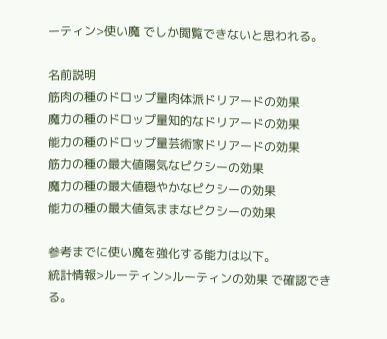ーティン>使い魔 でしか閲覧できないと思われる。

名前説明
筋肉の種のドロップ量肉体派ドリアードの効果
魔力の種のドロップ量知的なドリアードの効果
能力の種のドロップ量芸術家ドリアードの効果
筋力の種の最大値陽気なピクシーの効果
魔力の種の最大値穏やかなピクシーの効果
能力の種の最大値気ままなピクシーの効果

参考までに使い魔を強化する能力は以下。
統計情報>ルーティン>ルーティンの効果 で確認できる。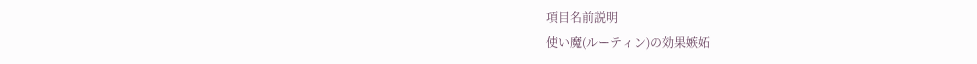項目名前説明
使い魔(ルーティン)の効果嫉妬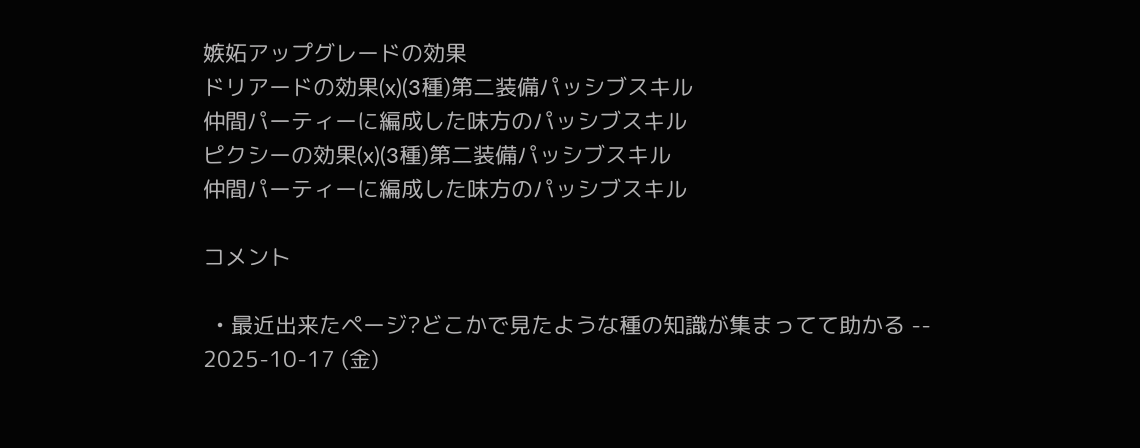嫉妬アップグレードの効果
ドリアードの効果(x)(3種)第二装備パッシブスキル
仲間パーティーに編成した味方のパッシブスキル
ピクシーの効果(x)(3種)第二装備パッシブスキル
仲間パーティーに編成した味方のパッシブスキル

コメント

  • 最近出来たページ?どこかで見たような種の知識が集まってて助かる -- 2025-10-17 (金)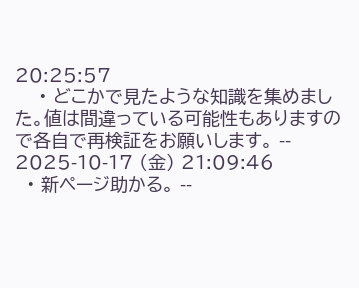20:25:57
    • どこかで見たような知識を集めました。値は間違っている可能性もありますので各自で再検証をお願いします。 -- 2025-10-17 (金) 21:09:46
  • 新ページ助かる。 --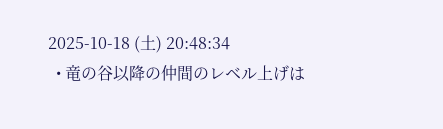2025-10-18 (土) 20:48:34
  • 竜の谷以降の仲間のレベル上げは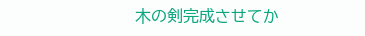木の剣完成させてか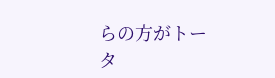らの方がトータ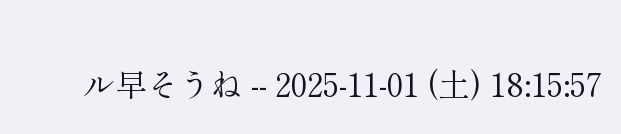ル早そうね -- 2025-11-01 (土) 18:15:57